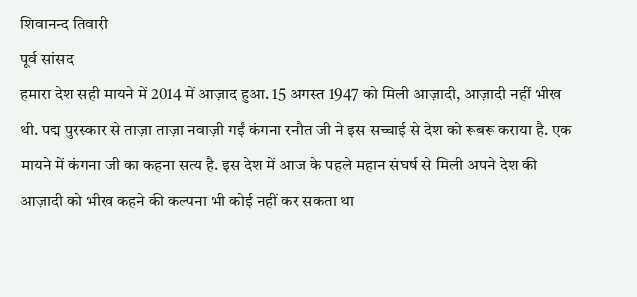शिवानन्द तिवारी
पूर्व सांसद
हमारा देश सही मायने में 2014 में आज़ाद हुआ. 15 अगस्त 1947 को मिली आज़ादी, आज़ादी नहीं भीख थी. पद्म पुरस्कार से ताज़ा ताज़ा नवाज़ी गईं कंगना रनौत जी ने इस सच्चाई से देश को रूबरू कराया है. एक मायने में कंगना जी का कहना सत्य है. इस देश में आज के पहले महान संघर्ष से मिली अपने देश की आज़ादी को भीख कहने की कल्पना भी कोई नहीं कर सकता था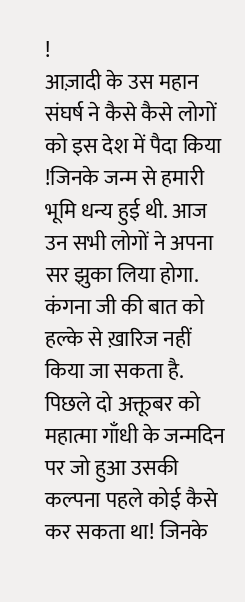!
आज़ादी के उस महान संघर्ष ने कैसे कैसे लोगों को इस देश में पैदा किया !जिनके जन्म से हमारी भूमि धन्य हुई थी. आज उन सभी लोगों ने अपना सर झुका लिया होगा.
कंगना जी की बात को हल्के से ख़ारिज नहीं किया जा सकता है. पिछले दो अक्तूबर को महात्मा गाँधी के जन्मदिन पर जो हुआ उसकी कल्पना पहले कोई कैसे कर सकता था! जिनके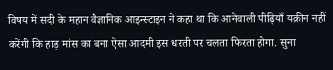विषय में सदी के महान वैज्ञानिक आइन्स्टाइन ने कहा था कि आनेवाली पीढ़ियाँ यक़ीन नहीं करेंगी कि हाड़ मांस का बना ऐसा आदमी इस धरती पर चलता फिरता होगा. सुना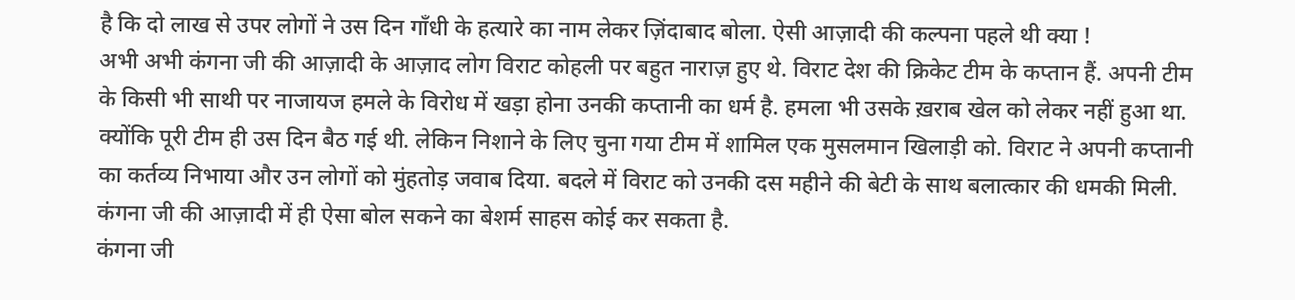है कि दो लाख से उपर लोगों ने उस दिन गाँधी के हत्यारे का नाम लेकर ज़िंदाबाद बोला. ऐसी आज़ादी की कल्पना पहले थी क्या !
अभी अभी कंगना जी की आज़ादी के आज़ाद लोग विराट कोहली पर बहुत नाराज़ हुए थे. विराट देश की क्रिकेट टीम के कप्तान हैं. अपनी टीम के किसी भी साथी पर नाजायज हमले के विरोध में खड़ा होना उनकी कप्तानी का धर्म है. हमला भी उसके ख़राब खेल को लेकर नहीं हुआ था. क्योंकि पूरी टीम ही उस दिन बैठ गई थी. लेकिन निशाने के लिए चुना गया टीम में शामिल एक मुसलमान खिलाड़ी को. विराट ने अपनी कप्तानी का कर्तव्य निभाया और उन लोगों को मुंहतोड़ जवाब दिया. बदले में विराट को उनकी दस महीने की बेटी के साथ बलात्कार की धमकी मिली. कंगना जी की आज़ादी में ही ऐसा बोल सकने का बेशर्म साहस कोई कर सकता है.
कंगना जी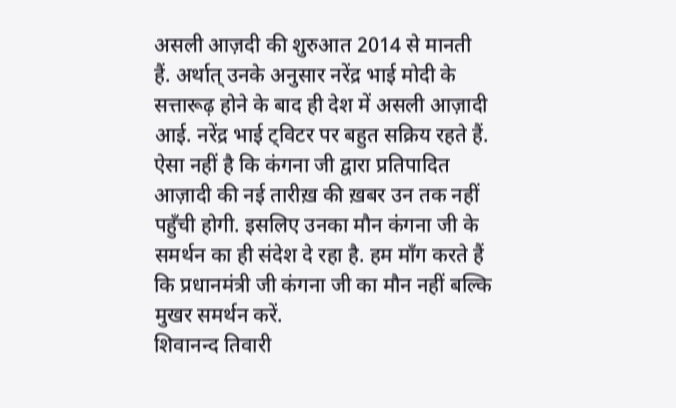असली आज़दी की शुरुआत 2014 से मानती हैं. अर्थात् उनके अनुसार नरेंद्र भाई मोदी के
सत्तारूढ़ होने के बाद ही देश में असली आज़ादी आई. नरेंद्र भाई ट्विटर पर बहुत सक्रिय रहते हैं. ऐसा नहीं है कि कंगना जी द्वारा प्रतिपादित आज़ादी की नई तारीख़ की ख़बर उन तक नहीं पहुँची होगी. इसलिए उनका मौन कंगना जी के समर्थन का ही संदेश दे रहा है. हम माँग करते हैं कि प्रधानमंत्री जी कंगना जी का मौन नहीं बल्कि मुखर समर्थन करें.
शिवानन्द तिवारी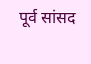पूर्व सांसद